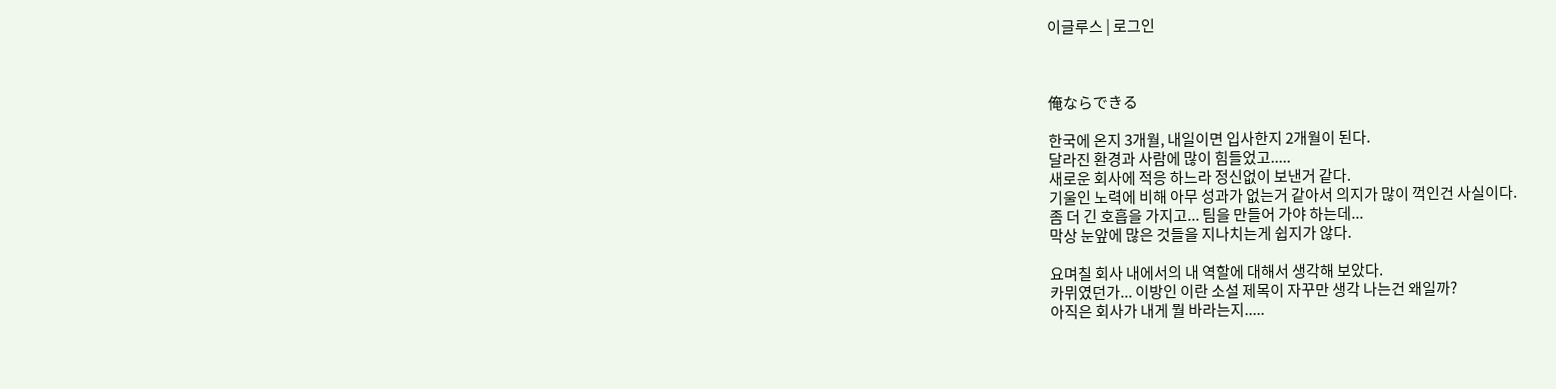이글루스 | 로그인



俺ならできる

한국에 온지 3개월, 내일이면 입사한지 2개월이 된다.
달라진 환경과 사람에 많이 힘들었고.....
새로운 회사에 적응 하느라 정신없이 보낸거 같다.
기울인 노력에 비해 아무 성과가 없는거 같아서 의지가 많이 꺽인건 사실이다.
좀 더 긴 호흡을 가지고... 팀을 만들어 가야 하는데...
막상 눈앞에 많은 것들을 지나치는게 쉽지가 않다.

요며칠 회사 내에서의 내 역할에 대해서 생각해 보았다.
카뮈였던가... 이방인 이란 소설 제목이 자꾸만 생각 나는건 왜일까?
아직은 회사가 내게 뭘 바라는지.....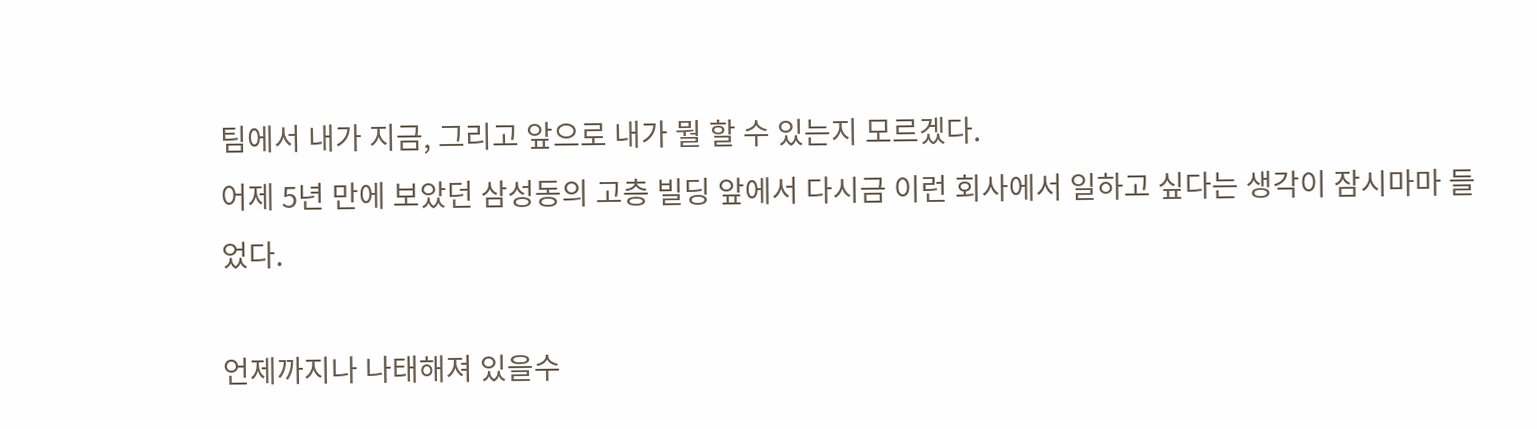팀에서 내가 지금, 그리고 앞으로 내가 뭘 할 수 있는지 모르겠다.
어제 5년 만에 보았던 삼성동의 고층 빌딩 앞에서 다시금 이런 회사에서 일하고 싶다는 생각이 잠시마마 들었다.

언제까지나 나태해져 있을수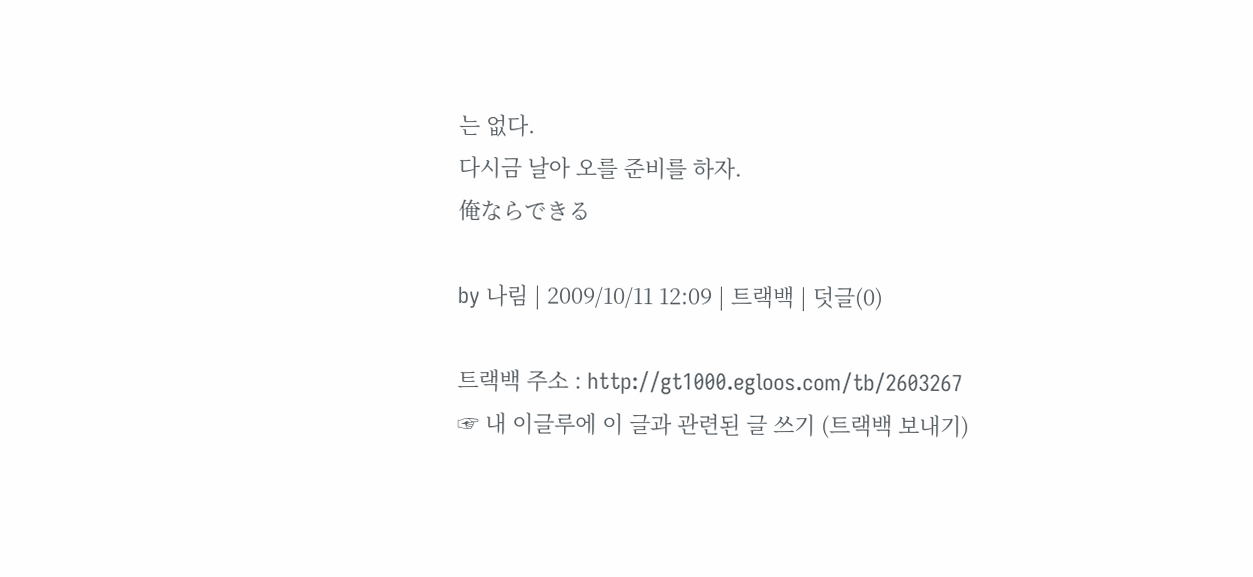는 없다.
다시금 날아 오를 준비를 하자.
俺ならできる

by 나림 | 2009/10/11 12:09 | 트랙백 | 덧글(0)

트랙백 주소 : http://gt1000.egloos.com/tb/2603267
☞ 내 이글루에 이 글과 관련된 글 쓰기 (트랙백 보내기)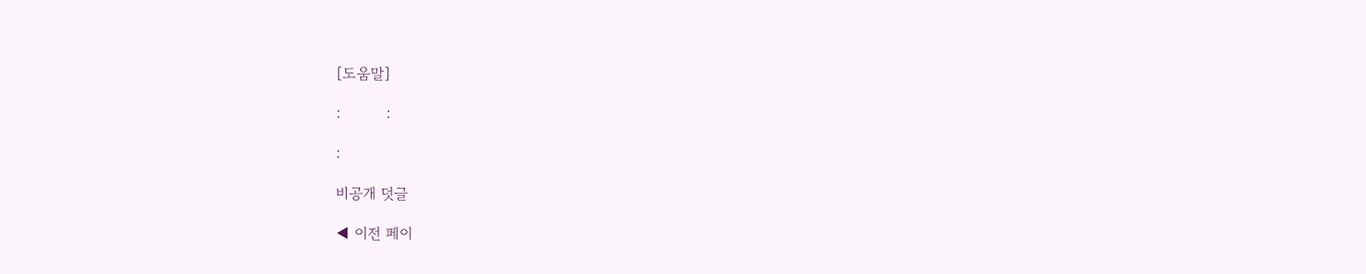[도움말]

:         :

:

비공개 덧글

◀ 이전 페이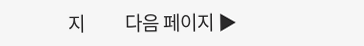지          다음 페이지 ▶